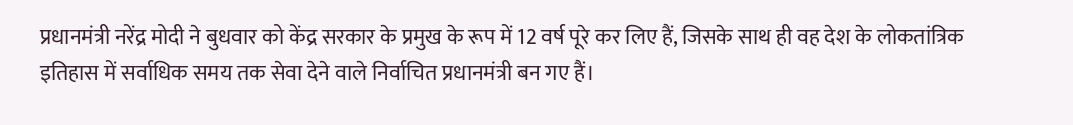प्रधानमंत्री नरेंद्र मोदी ने बुधवार को केंद्र सरकार के प्रमुख के रूप में 12 वर्ष पूरे कर लिए हैं, जिसके साथ ही वह देश के लोकतांत्रिक इतिहास में सर्वाधिक समय तक सेवा देने वाले निर्वाचित प्रधानमंत्री बन गए हैं।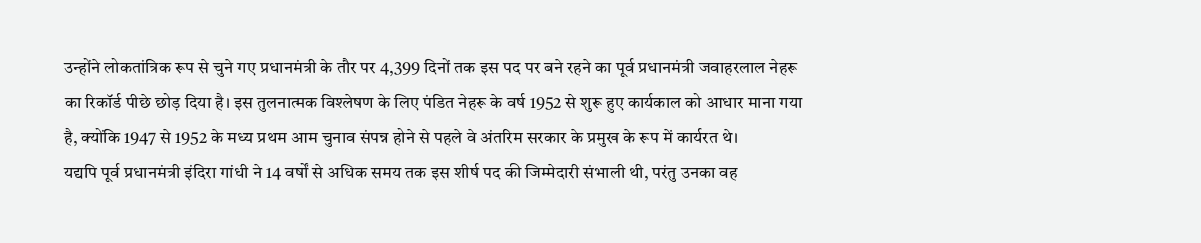उन्होंने लोकतांत्रिक रूप से चुने गए प्रधानमंत्री के तौर पर 4,399 दिनों तक इस पद पर बने रहने का पूर्व प्रधानमंत्री जवाहरलाल नेहरू का रिकॉर्ड पीछे छोड़ दिया है। इस तुलनात्मक विश्लेषण के लिए पंडित नेहरू के वर्ष 1952 से शुरू हुए कार्यकाल को आधार माना गया है, क्योंकि 1947 से 1952 के मध्य प्रथम आम चुनाव संपन्न होने से पहले वे अंतरिम सरकार के प्रमुख के रूप में कार्यरत थे।
यद्यपि पूर्व प्रधानमंत्री इंदिरा गांधी ने 14 वर्षों से अधिक समय तक इस शीर्ष पद की जिम्मेदारी संभाली थी, परंतु उनका वह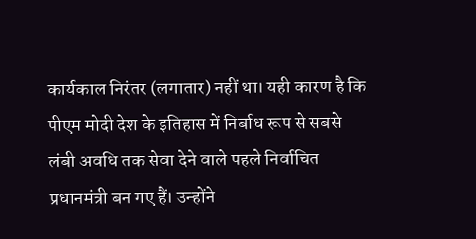कार्यकाल निरंतर (लगातार) नहीं था। यही कारण है कि पीएम मोदी देश के इतिहास में निर्बाध रूप से सबसे लंबी अवधि तक सेवा देने वाले पहले निर्वाचित प्रधानमंत्री बन गए हैं। उन्होंने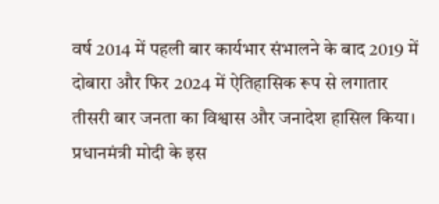वर्ष 2014 में पहली बार कार्यभार संभालने के बाद 2019 में दोबारा और फिर 2024 में ऐतिहासिक रूप से लगातार तीसरी बार जनता का विश्वास और जनादेश हासिल किया।
प्रधानमंत्री मोदी के इस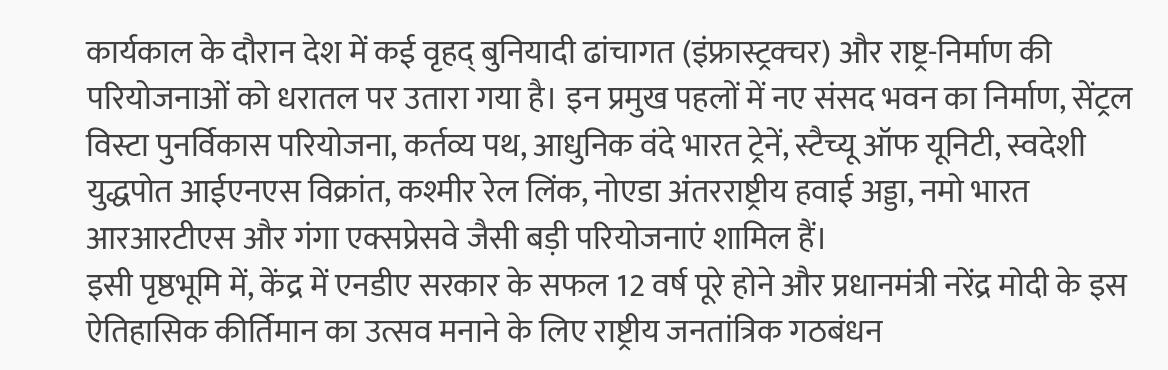कार्यकाल के दौरान देश में कई वृहद् बुनियादी ढांचागत (इंफ्रास्ट्रक्चर) और राष्ट्र-निर्माण की परियोजनाओं को धरातल पर उतारा गया है। इन प्रमुख पहलों में नए संसद भवन का निर्माण, सेंट्रल विस्टा पुनर्विकास परियोजना, कर्तव्य पथ, आधुनिक वंदे भारत ट्रेनें, स्टैच्यू ऑफ यूनिटी, स्वदेशी युद्धपोत आईएनएस विक्रांत, कश्मीर रेल लिंक, नोएडा अंतरराष्ट्रीय हवाई अड्डा, नमो भारत आरआरटीएस और गंगा एक्सप्रेसवे जैसी बड़ी परियोजनाएं शामिल हैं।
इसी पृष्ठभूमि में, केंद्र में एनडीए सरकार के सफल 12 वर्ष पूरे होने और प्रधानमंत्री नरेंद्र मोदी के इस ऐतिहासिक कीर्तिमान का उत्सव मनाने के लिए राष्ट्रीय जनतांत्रिक गठबंधन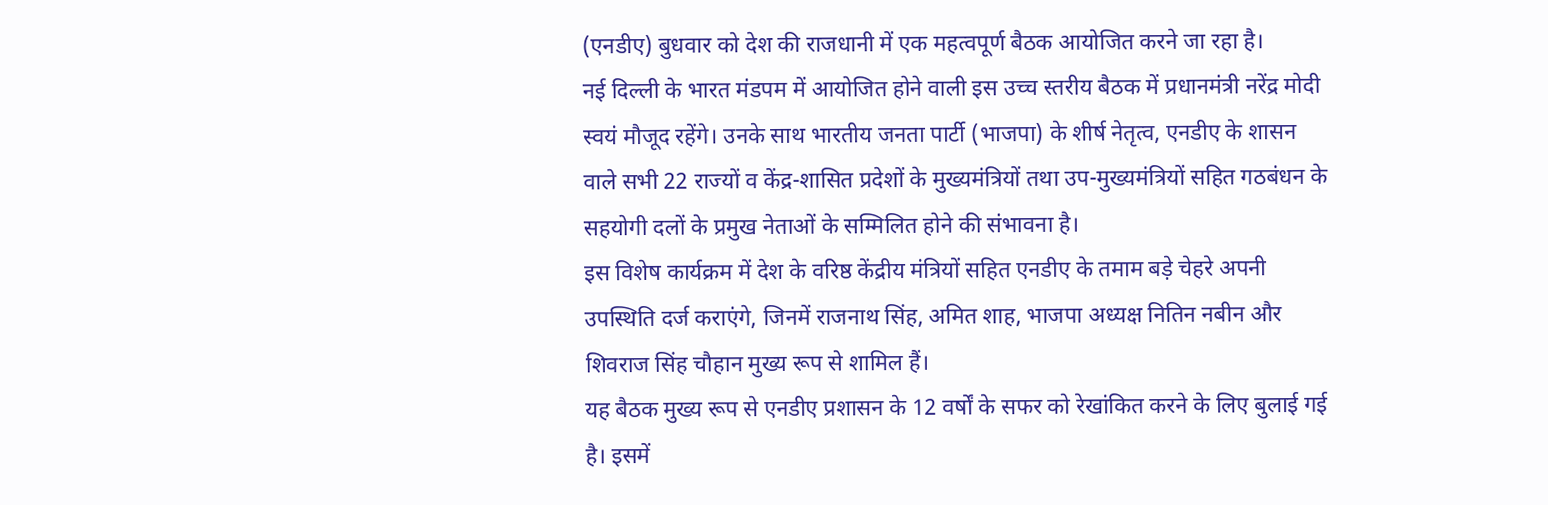(एनडीए) बुधवार को देश की राजधानी में एक महत्वपूर्ण बैठक आयोजित करने जा रहा है।
नई दिल्ली के भारत मंडपम में आयोजित होने वाली इस उच्च स्तरीय बैठक में प्रधानमंत्री नरेंद्र मोदी स्वयं मौजूद रहेंगे। उनके साथ भारतीय जनता पार्टी (भाजपा) के शीर्ष नेतृत्व, एनडीए के शासन वाले सभी 22 राज्यों व केंद्र-शासित प्रदेशों के मुख्यमंत्रियों तथा उप-मुख्यमंत्रियों सहित गठबंधन के सहयोगी दलों के प्रमुख नेताओं के सम्मिलित होने की संभावना है।
इस विशेष कार्यक्रम में देश के वरिष्ठ केंद्रीय मंत्रियों सहित एनडीए के तमाम बड़े चेहरे अपनी उपस्थिति दर्ज कराएंगे, जिनमें राजनाथ सिंह, अमित शाह, भाजपा अध्यक्ष नितिन नबीन और शिवराज सिंह चौहान मुख्य रूप से शामिल हैं।
यह बैठक मुख्य रूप से एनडीए प्रशासन के 12 वर्षों के सफर को रेखांकित करने के लिए बुलाई गई है। इसमें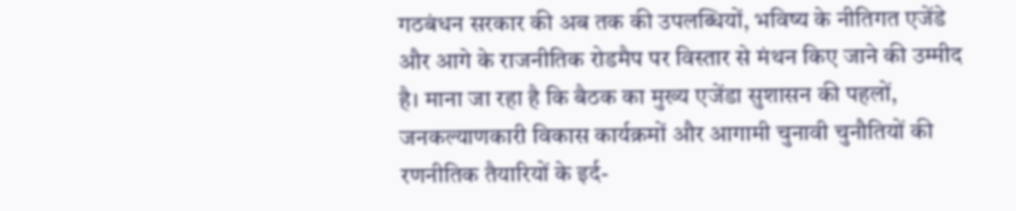गठबंधन सरकार की अब तक की उपलब्धियों, भविष्य के नीतिगत एजेंडे और आगे के राजनीतिक रोडमैप पर विस्तार से मंथन किए जाने की उम्मीद है। माना जा रहा है कि बैठक का मुख्य एजेंडा सुशासन की पहलों, जनकल्याणकारी विकास कार्यक्रमों और आगामी चुनावी चुनौतियों की रणनीतिक तैयारियों के इर्द-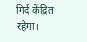गिर्द केंद्रित रहेगा।